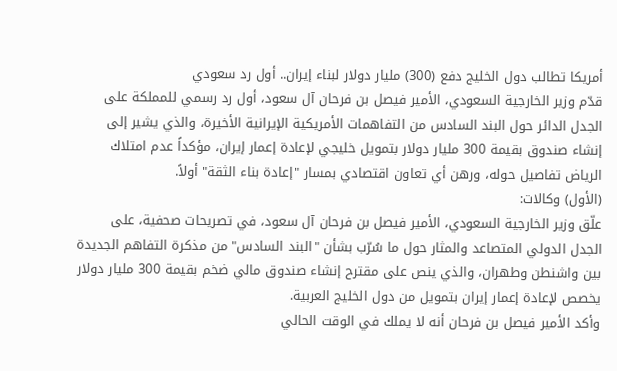أمريكا تطالب دول الخليج دفع (300) مليار دولار لبناء إيران.. أول رد سعودي
قدّم وزير الخارجية السعودي، الأمير فيصل بن فرحان آل سعود، أول رد رسمي للمملكة على الجدل الدائر حول البند السادس من التفاهمات الأمريكية الإيرانية الأخيرة، والذي يشير إلى إنشاء صندوق بقيمة 300 مليار دولار بتمويل خليجي لإعادة إعمار إيران، مؤكداً عدم امتلاك الرياض تفاصيل حوله، ورهن أي تعاون اقتصادي بمسار "إعادة بناء الثقة" أولاً.
(الأول) وكالات:
علّق وزير الخارجية السعودي، الأمير فيصل بن فرحان آل سعود، في تصريحات صحفية، على الجدل الدولي المتصاعد والمثار حول ما سُرّب بشأن "البند السادس" من مذكرة التفاهم الجديدة بين واشنطن وطهران، والذي ينص على مقترح إنشاء صندوق مالي ضخم بقيمة 300 مليار دولار يخصص لإعادة إعمار إيران بتمويل من دول الخليج العربية.
وأكد الأمير فيصل بن فرحان أنه لا يملك في الوقت الحالي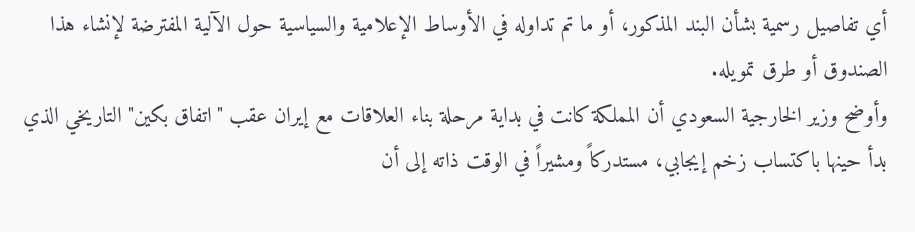أي تفاصيل رسمية بشأن البند المذكور، أو ما تم تداوله في الأوساط الإعلامية والسياسية حول الآلية المفترضة لإنشاء هذا الصندوق أو طرق تمويله.
وأوضح وزير الخارجية السعودي أن المملكة كانت في بداية مرحلة بناء العلاقات مع إيران عقب "اتفاق بكين" التاريخي الذي بدأ حينها باكتساب زخم إيجابي، مستدركاً ومشيراً في الوقت ذاته إلى أن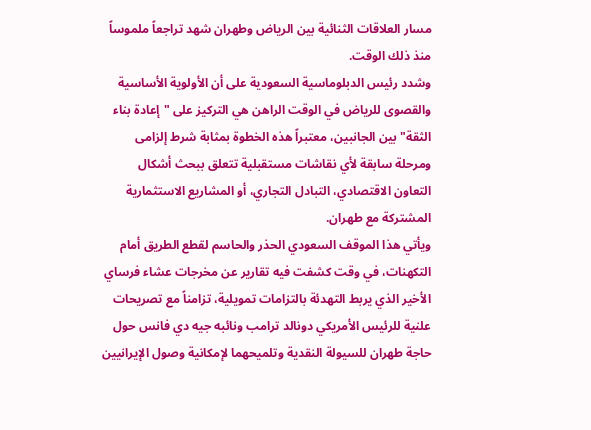مسار العلاقات الثنائية بين الرياض وطهران شهد تراجعاً ملموساً منذ ذلك الوقت.
وشدد رئيس الدبلوماسية السعودية على أن الأولوية الأساسية والقصوى للرياض في الوقت الراهن هي التركيز على "إعادة بناء الثقة" بين الجانبين، معتبراً هذه الخطوة بمثابة شرط إلزامى ومرحلة سابقة لأي نقاشات مستقبلية تتعلق ببحث أشكال التعاون الاقتصادي، التبادل التجاري، أو المشاريع الاستثمارية المشتركة مع طهران.
ويأتي هذا الموقف السعودي الحذر والحاسم لقطع الطريق أمام التكهنات، في وقت كشفت فيه تقارير عن مخرجات عشاء فرساي الأخير الذي يربط التهدئة بالتزامات تمويلية، تزامناً مع تصريحات علنية للرئيس الأمريكي دونالد ترامب ونائبه جيه دي فانس حول حاجة طهران للسيولة النقدية وتلميحهما لإمكانية وصول الإيرانيين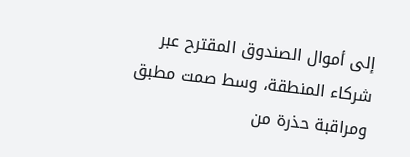إلى أموال الصندوق المقترح عبر شركاء المنطقة، وسط صمت مطبق ومراقبة حذرة من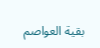بقية العواصم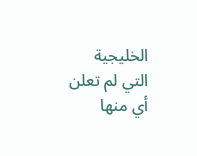الخليجية التي لم تعلن أي منها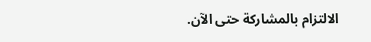الالتزام بالمشاركة حتى الآن.